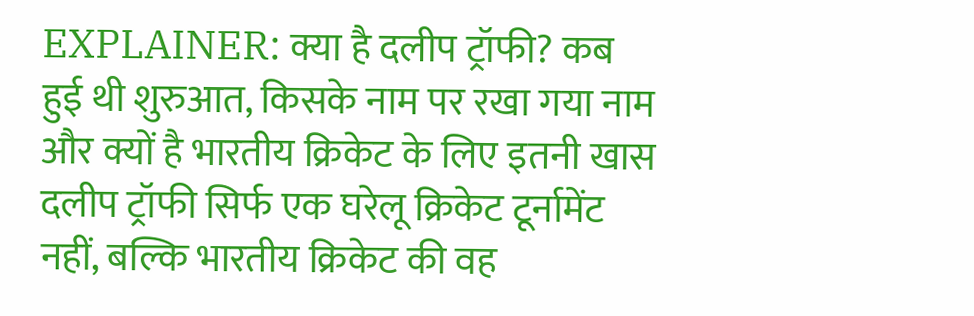EXPLAINER: क्या है दलीप ट्रॉफी? कब हुई थी शुरुआत, किसके नाम पर रखा गया नाम और क्यों है भारतीय क्रिकेट के लिए इतनी खास
दलीप ट्रॉफी सिर्फ एक घरेलू क्रिकेट टूर्नामेंट नहीं, बल्कि भारतीय क्रिकेट की वह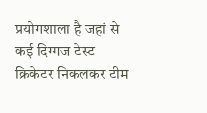प्रयोगशाला है जहां से कई दिग्गज टेस्ट क्रिकेटर निकलकर टीम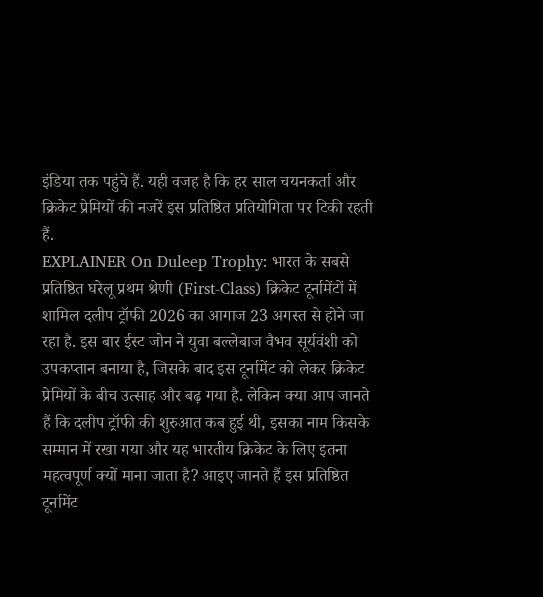इंडिया तक पहुंचे हैं. यही वजह है कि हर साल चयनकर्ता और क्रिकेट प्रेमियों की नजरें इस प्रतिष्ठित प्रतियोगिता पर टिकी रहती हैं.
EXPLAINER On Duleep Trophy: भारत के सबसे प्रतिष्ठित घरेलू प्रथम श्रेणी (First-Class) क्रिकेट टूर्नामेंटों में शामिल दलीप ट्रॉफी 2026 का आगाज 23 अगस्त से होने जा रहा है. इस बार ईस्ट जोन ने युवा बल्लेबाज वैभव सूर्यवंशी को उपकप्तान बनाया है, जिसके बाद इस टूर्नामेंट को लेकर क्रिकेट प्रेमियों के बीच उत्साह और बढ़ गया है. लेकिन क्या आप जानते हैं कि दलीप ट्रॉफी की शुरुआत कब हुई थी, इसका नाम किसके सम्मान में रखा गया और यह भारतीय क्रिकेट के लिए इतना महत्वपूर्ण क्यों माना जाता है? आइए जानते हैं इस प्रतिष्ठित टूर्नामेंट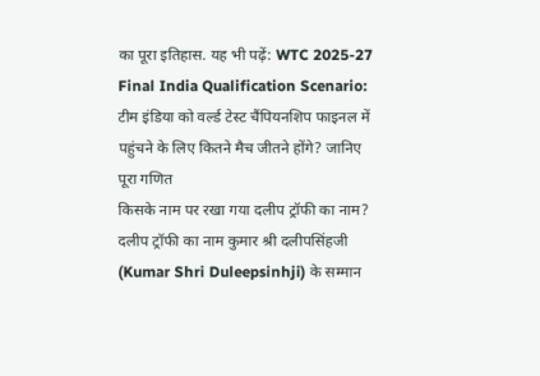का पूरा इतिहास. यह भी पढ़ें: WTC 2025-27 Final India Qualification Scenario: टीम इंडिया को वर्ल्ड टेस्ट चैंपियनशिप फाइनल में पहुंचने के लिए कितने मैच जीतने होंगे? जानिए पूरा गणित
किसके नाम पर रखा गया दलीप ट्रॉफी का नाम?
दलीप ट्रॉफी का नाम कुमार श्री दलीपसिंहजी (Kumar Shri Duleepsinhji) के सम्मान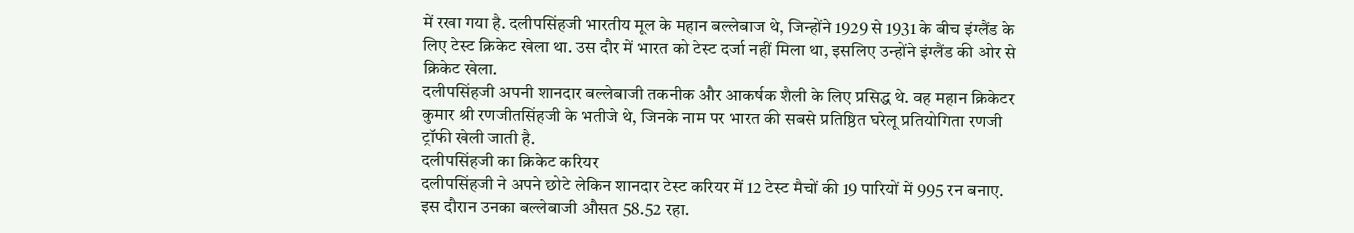में रखा गया है. दलीपसिंहजी भारतीय मूल के महान बल्लेबाज थे, जिन्होंने 1929 से 1931 के बीच इंग्लैंड के लिए टेस्ट क्रिकेट खेला था. उस दौर में भारत को टेस्ट दर्जा नहीं मिला था, इसलिए उन्होंने इंग्लैंड की ओर से क्रिकेट खेला.
दलीपसिंहजी अपनी शानदार बल्लेबाजी तकनीक और आकर्षक शैली के लिए प्रसिद्ध थे. वह महान क्रिकेटर कुमार श्री रणजीतसिंहजी के भतीजे थे, जिनके नाम पर भारत की सबसे प्रतिष्ठित घरेलू प्रतियोगिता रणजी ट्रॉफी खेली जाती है.
दलीपसिंहजी का क्रिकेट करियर
दलीपसिंहजी ने अपने छोटे लेकिन शानदार टेस्ट करियर में 12 टेस्ट मैचों की 19 पारियों में 995 रन बनाए. इस दौरान उनका बल्लेबाजी औसत 58.52 रहा.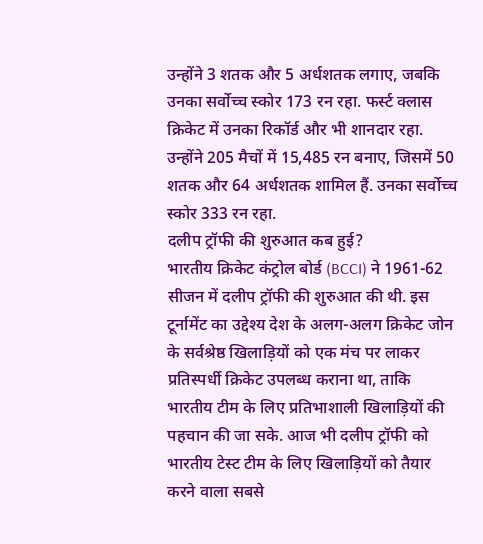उन्होंने 3 शतक और 5 अर्धशतक लगाए, जबकि उनका सर्वोच्च स्कोर 173 रन रहा. फर्स्ट क्लास क्रिकेट में उनका रिकॉर्ड और भी शानदार रहा. उन्होंने 205 मैचों में 15,485 रन बनाए, जिसमें 50 शतक और 64 अर्धशतक शामिल हैं. उनका सर्वोच्च स्कोर 333 रन रहा.
दलीप ट्रॉफी की शुरुआत कब हुई?
भारतीय क्रिकेट कंट्रोल बोर्ड (BCCI) ने 1961-62 सीजन में दलीप ट्रॉफी की शुरुआत की थी. इस टूर्नामेंट का उद्देश्य देश के अलग-अलग क्रिकेट जोन के सर्वश्रेष्ठ खिलाड़ियों को एक मंच पर लाकर प्रतिस्पर्धी क्रिकेट उपलब्ध कराना था, ताकि भारतीय टीम के लिए प्रतिभाशाली खिलाड़ियों की पहचान की जा सके. आज भी दलीप ट्रॉफी को भारतीय टेस्ट टीम के लिए खिलाड़ियों को तैयार करने वाला सबसे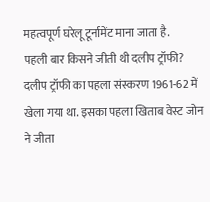महत्वपूर्ण घरेलू टूर्नामेंट माना जाता है.
पहली बार किसने जीती थी दलीप ट्रॉफी?
दलीप ट्रॉफी का पहला संस्करण 1961-62 में खेला गया था. इसका पहला खिताब वेस्ट जोन ने जीता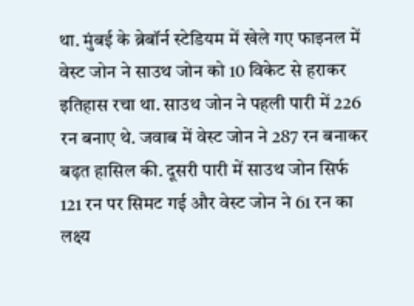था. मुंबई के ब्रेबॉर्न स्टेडियम में खेले गए फाइनल में वेस्ट जोन ने साउथ जोन को 10 विकेट से हराकर इतिहास रचा था. साउथ जोन ने पहली पारी में 226 रन बनाए थे. जवाब में वेस्ट जोन ने 287 रन बनाकर बढ़त हासिल की. दूसरी पारी में साउथ जोन सिर्फ 121 रन पर सिमट गई और वेस्ट जोन ने 61 रन का लक्ष्य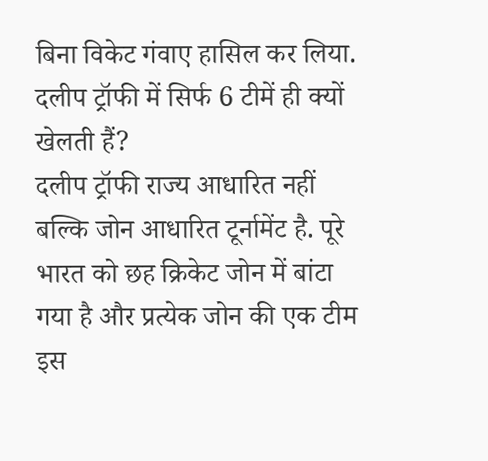बिना विकेट गंवाए हासिल कर लिया.
दलीप ट्रॉफी में सिर्फ 6 टीमें ही क्यों खेलती हैं?
दलीप ट्रॉफी राज्य आधारित नहीं बल्कि जोन आधारित टूर्नामेंट है. पूरे भारत को छह क्रिकेट जोन में बांटा गया है और प्रत्येक जोन की एक टीम इस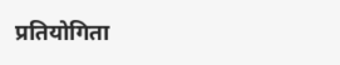प्रतियोगिता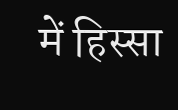में हिस्सा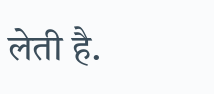लेती है.